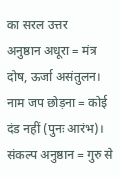का सरल उत्तर
अनुष्ठान अधूरा = मंत्र दोष, ऊर्जा असंतुलन। नाम जप छोड़ना = कोई दंड नहीं (पुनः आरंभ)। संकल्प अनुष्ठान = गुरु से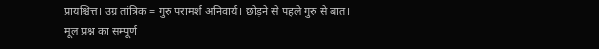प्रायश्चित्त। उग्र तांत्रिक = गुरु परामर्श अनिवार्य। छोड़ने से पहले गुरु से बात।
मूल प्रश्न का सम्पूर्ण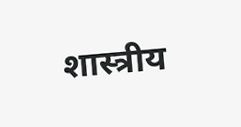शास्त्रीय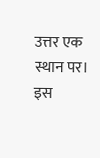उत्तर एक स्थान पर।
इस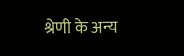श्रेणी के अन्य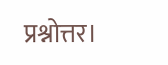प्रश्नोत्तर।